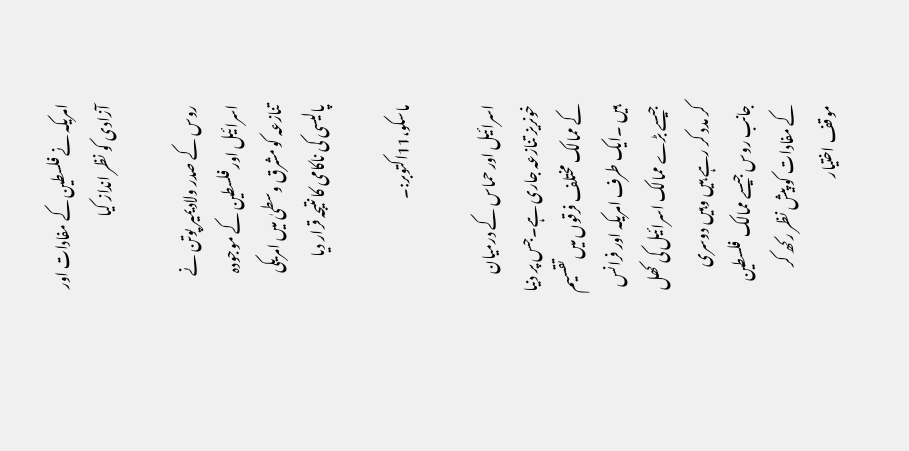امریکہ نے فلسطین کے مفادات اور آزادی کو نظر انداز کیا

روس کے صدر ولادیمیر پوتن نے اسرائیل اور فلسطین کے موجودہ تنازعہ کو مشرق وسطیٰ میں امریکی پالیسی کی ناکامی کا نتیجہ قرار دیا

ماسکو،11اکتوبر:۔

اسرائیل اور حماس کے درمیان خونریز تنازعہ جاری ہے۔جس پر دنیا کے ممالک مختلف فرقوں میں تقسیم ہیں ۔ایک طرف امریکہ اور فرانس جیسے بڑے ممالک اسرائیل کی کھل کر مدد کر رہے ہیں وہیں دوسری جانب روس جیسے ممالک  فلسطین کے مفادات کو پیش نظر رکھ کر موقف اختیار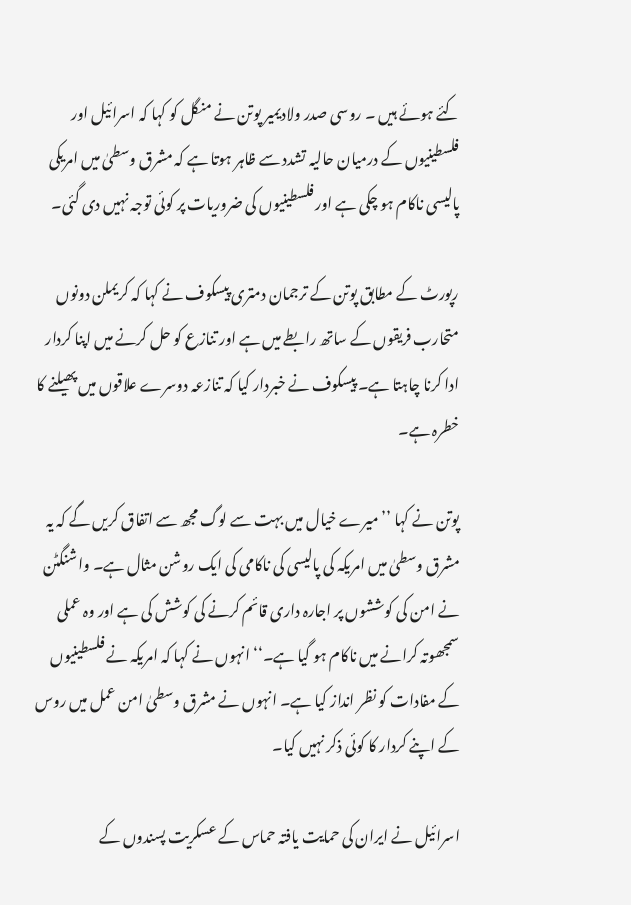کئے ہوئے ہیں ۔ روسی صدر ولادیمیر پوتن نے منگل کو کہا کہ اسرائیل اور فلسطینیوں کے درمیان حالیہ تشدد سے ظاہر ہوتا ہے کہ مشرق وسطیٰ میں امریکی پالیسی ناکام ہو چکی ہے اور فلسطینیوں کی ضروریات پر کوئی توجہ نہیں دی گئی۔

رپورٹ کے مطابق پوتن کے ترجمان دمتری پیسکوف نے کہا کہ کریملن دونوں متحارب فریقوں کے ساتھ رابطے میں ہے اور تنازع کو حل کرنے میں اپنا کردار ادا کرنا چاہتا ہے۔ پیسکوف نے خبردار کیا کہ تنازعہ دوسرے علاقوں میں پھیلنے کا خطرہ ہے۔

پوتن نے کہا ’’میرے خیال میں بہت سے لوگ مجھ سے اتفاق کریں گے کہ یہ مشرق وسطیٰ میں امریکہ کی پالیسی کی ناکامی کی ایک روشن مثال ہے۔ واشنگٹن نے امن کی کوششوں پر اجارہ داری قائم کرنے کی کوشش کی ہے اور وہ عملی سمجھوتہ کرانے میں ناکام ہو گیا ہے۔‘‘ انہوں نے کہا کہ امریکہ نے فلسطینیوں کے مفادات کو نظر انداز کیا ہے۔ انہوں نے مشرق وسطیٰ امن عمل میں روس کے اپنے کردار کا کوئی ذکر نہیں کیا۔

اسرائیل نے ایران کی حمایت یافتہ حماس کے عسکریت پسندوں کے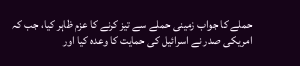حملے کا جواب زمینی حملے سے تیز کرنے کا عزم ظاہر کیا، جب کہ امریکی صدر نے اسرائیل کی حمایت کا وعدہ کیا اور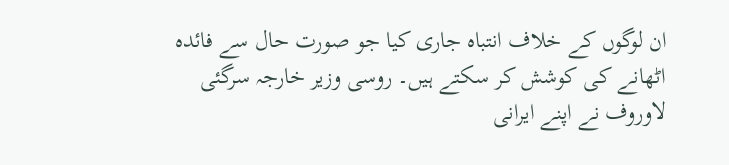ان لوگوں کے خلاف انتباہ جاری کیا جو صورت حال سے فائدہ اٹھانے کی کوشش کر سکتے ہیں۔ روسی وزیر خارجہ سرگئی لاوروف نے اپنے ایرانی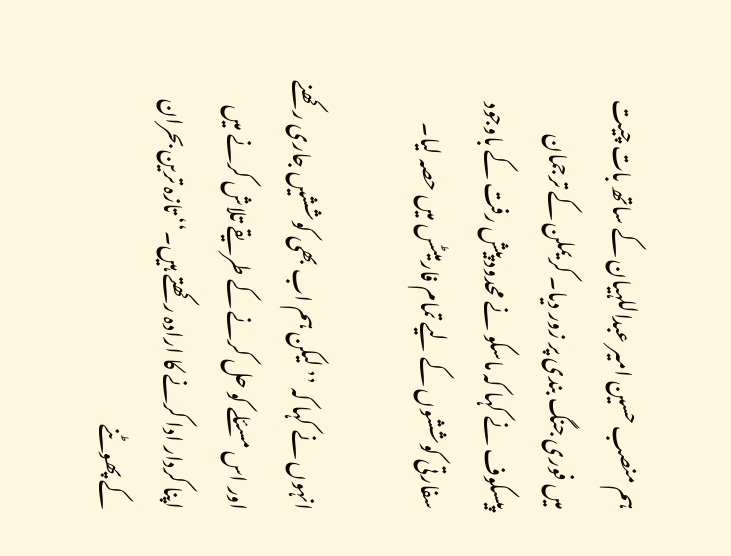ہم منصب حسین امیر عبداللہیان کے ساتھ بات چیت میں فوری جنگ بندی پر زور دیا۔ کریملن کے ترجمان پیسکوف نے کہا کہ ماسکو نے محدود پیش رفت کے باوجود سفارتی کوششوں کے لیے تمام فارمیٹس میں حصہ لیا۔

انہوں نے کہا کہ ’’لیکن ہم اب بھی کوششیں جاری رکھنے اور اس مسئلے کو حل کرنے کے طریقے تلاش کرنے میں اپنا کردار ادا کرنے کا ارادہ رکھتے ہیں۔‘‘ تازہ ترین بحران کے پھوٹنے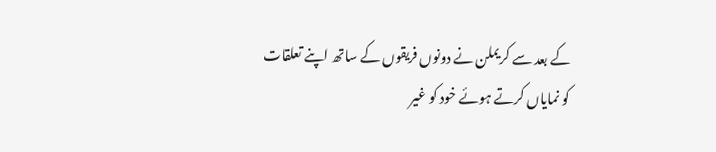کے بعد سے کریملن نے دونوں فریقوں کے ساتھ اپنے تعلقات کو نمایاں کرتے ہوئے خود کو غیر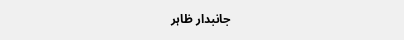جانبدار ظاہر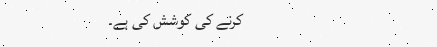کرنے کی کوشش کی ہے۔